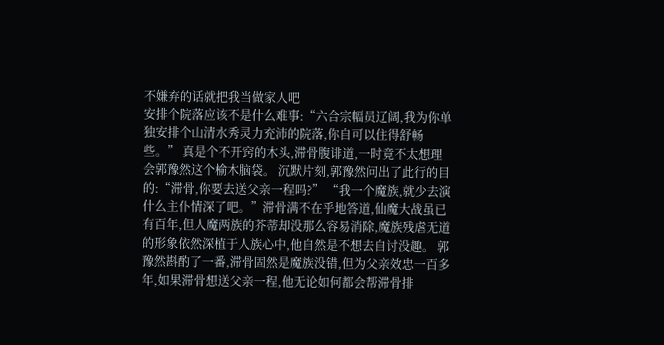不嫌弃的话就把我当做家人吧
安排个院落应该不是什么难事:“六合宗幅员辽阔,我为你单独安排个山清水秀灵力充沛的院落,你自可以住得舒畅些。” 真是个不开窍的木头,滞骨腹诽道,一时竟不太想理会郭豫然这个榆木脑袋。 沉默片刻,郭豫然问出了此行的目的:“滞骨,你要去送父亲一程吗?” “我一个魔族,就少去演什么主仆情深了吧。”滞骨满不在乎地答道,仙魔大战虽已有百年,但人魔两族的芥蒂却没那么容易消除,魔族残虐无道的形象依然深植于人族心中,他自然是不想去自讨没趣。 郭豫然斟酌了一番,滞骨固然是魔族没错,但为父亲效忠一百多年,如果滞骨想送父亲一程,他无论如何都会帮滞骨排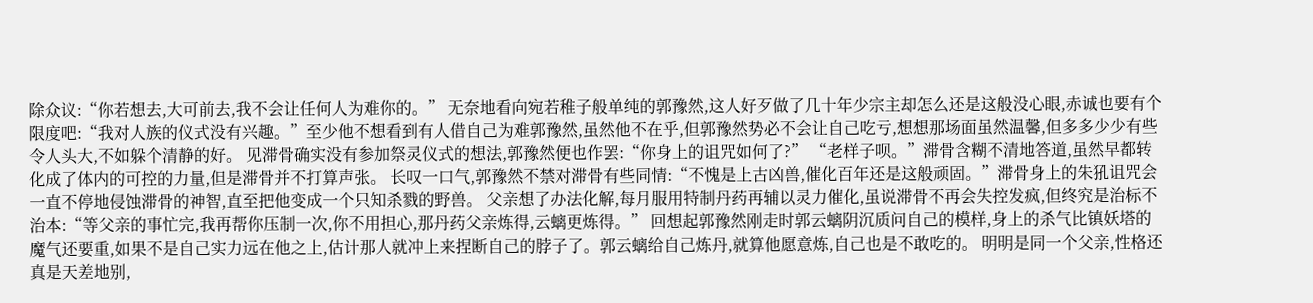除众议:“你若想去,大可前去,我不会让任何人为难你的。” 无奈地看向宛若稚子般单纯的郭豫然,这人好歹做了几十年少宗主却怎么还是这般没心眼,赤诚也要有个限度吧:“我对人族的仪式没有兴趣。”至少他不想看到有人借自己为难郭豫然,虽然他不在乎,但郭豫然势必不会让自己吃亏,想想那场面虽然温馨,但多多少少有些令人头大,不如躲个清静的好。 见滞骨确实没有参加祭灵仪式的想法,郭豫然便也作罢:“你身上的诅咒如何了?” “老样子呗。”滞骨含糊不清地答道,虽然早都转化成了体内的可控的力量,但是滞骨并不打算声张。 长叹一口气,郭豫然不禁对滞骨有些同情:“不愧是上古凶兽,催化百年还是这般顽固。”滞骨身上的朱犼诅咒会一直不停地侵蚀滞骨的神智,直至把他变成一个只知杀戮的野兽。 父亲想了办法化解,每月服用特制丹药再辅以灵力催化,虽说滞骨不再会失控发疯,但终究是治标不治本:“等父亲的事忙完,我再帮你压制一次,你不用担心,那丹药父亲炼得,云螭更炼得。” 回想起郭豫然刚走时郭云螭阴沉质问自己的模样,身上的杀气比镇妖塔的魔气还要重,如果不是自己实力远在他之上,估计那人就冲上来捏断自己的脖子了。郭云螭给自己炼丹,就算他愿意炼,自己也是不敢吃的。 明明是同一个父亲,性格还真是天差地别,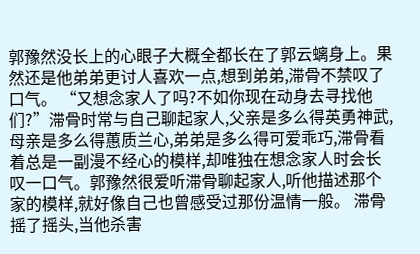郭豫然没长上的心眼子大概全都长在了郭云螭身上。果然还是他弟弟更讨人喜欢一点,想到弟弟,滞骨不禁叹了口气。 “又想念家人了吗?不如你现在动身去寻找他们?”滞骨时常与自己聊起家人,父亲是多么得英勇神武,母亲是多么得蕙质兰心,弟弟是多么得可爱乖巧,滞骨看着总是一副漫不经心的模样,却唯独在想念家人时会长叹一口气。郭豫然很爱听滞骨聊起家人,听他描述那个家的模样,就好像自己也曾感受过那份温情一般。 滞骨摇了摇头,当他杀害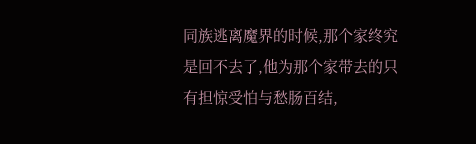同族逃离魔界的时候,那个家终究是回不去了,他为那个家带去的只有担惊受怕与愁肠百结,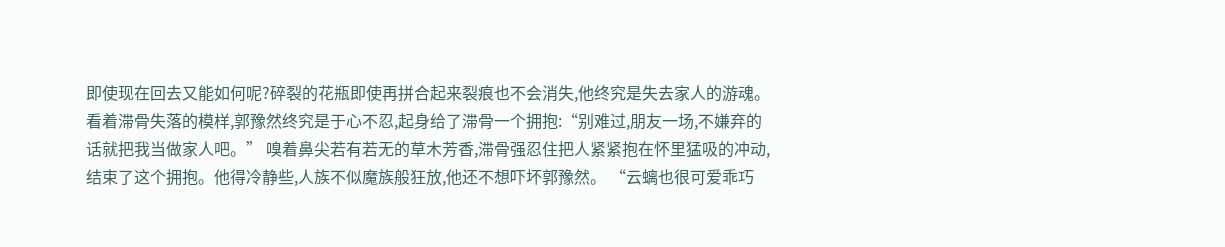即使现在回去又能如何呢?碎裂的花瓶即使再拼合起来裂痕也不会消失,他终究是失去家人的游魂。 看着滞骨失落的模样,郭豫然终究是于心不忍,起身给了滞骨一个拥抱:“别难过,朋友一场,不嫌弃的话就把我当做家人吧。” 嗅着鼻尖若有若无的草木芳香,滞骨强忍住把人紧紧抱在怀里猛吸的冲动,结束了这个拥抱。他得冷静些,人族不似魔族般狂放,他还不想吓坏郭豫然。 “云螭也很可爱乖巧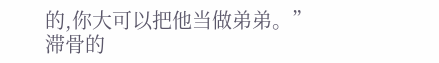的,你大可以把他当做弟弟。” 滞骨的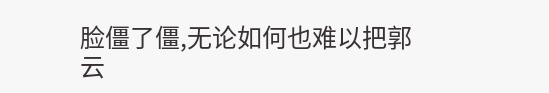脸僵了僵,无论如何也难以把郭云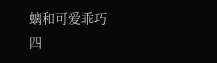螭和可爱乖巧四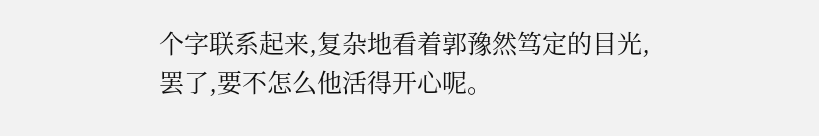个字联系起来,复杂地看着郭豫然笃定的目光,罢了,要不怎么他活得开心呢。